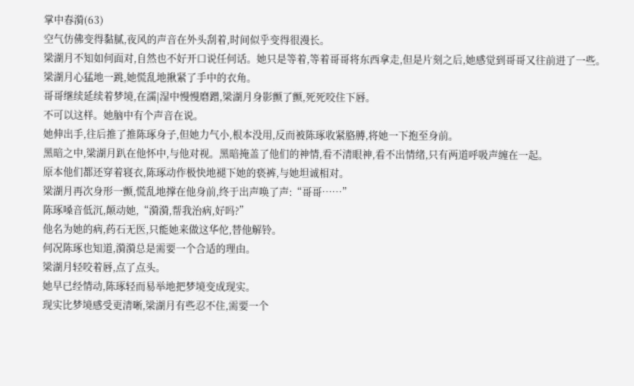掌中春漪(63)
空气仿佛变得黏腻,夜风的声音在外头刮着,时间似乎变得很漫长。
梁湖月不知如何面对,自然也不好开口说任何话。她只是等着,等着哥哥将东西拿走,但是片刻之后,她感觉到哥哥又往前进了一些。
梁湖月心猛地一跳,她慌乱地揪紧了手中的衣角。
哥哥继续延续着梦境,在濡|湿中慢慢磨蹭,梁湖月身影颤了颤,死死咬住下唇。
不可以这样。她脑中有个声音在说。
她伸出手,往后推了推陈琢身子,但她力气小,根本没用,反而被陈琢收紧胳膊,将她一下抱至身前。
黑暗之中,梁湖月趴在他怀中,与他对视。黑暗掩盖了他们的神情,看不清眼神,看不出情绪,只有两道呼吸声缠在一起。
原本他们都还穿着寝衣,陈琢动作极快地褪下她的亵裤,与她坦诚相对。
梁湖月再次身形一颤,慌乱地撑在他身前,终于出声唤了声:“哥哥……”
陈琢嗓音低沉,颠动她,“漪漪,帮我治病,好吗?”
他名为她的病,药石无医,只能她来做这华佗,替他解铃。
何况陈琢也知道,漪漪总是需要一个合适的理由。
梁湖月轻咬着唇,点了点头。
她早已经情动,陈琢轻而易举地把梦境变成现实。
现实比梦境感受更清晰,梁湖月有些忍不住,需要一个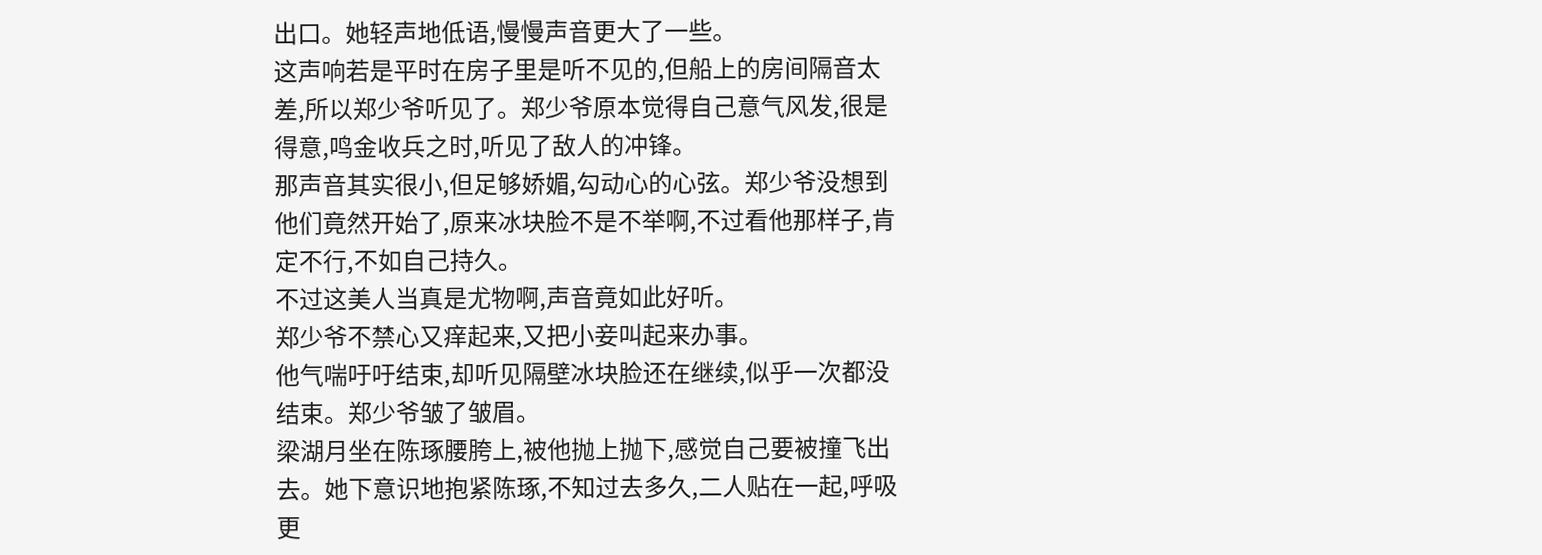出口。她轻声地低语,慢慢声音更大了一些。
这声响若是平时在房子里是听不见的,但船上的房间隔音太差,所以郑少爷听见了。郑少爷原本觉得自己意气风发,很是得意,鸣金收兵之时,听见了敌人的冲锋。
那声音其实很小,但足够娇媚,勾动心的心弦。郑少爷没想到他们竟然开始了,原来冰块脸不是不举啊,不过看他那样子,肯定不行,不如自己持久。
不过这美人当真是尤物啊,声音竟如此好听。
郑少爷不禁心又痒起来,又把小妾叫起来办事。
他气喘吁吁结束,却听见隔壁冰块脸还在继续,似乎一次都没结束。郑少爷皱了皱眉。
梁湖月坐在陈琢腰胯上,被他抛上抛下,感觉自己要被撞飞出去。她下意识地抱紧陈琢,不知过去多久,二人贴在一起,呼吸更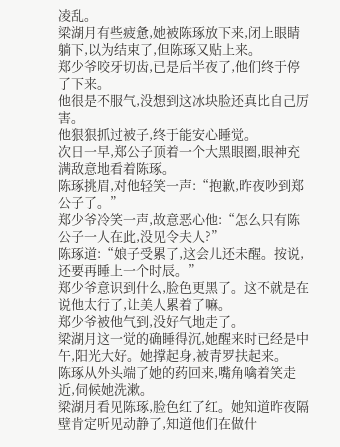凌乱。
梁湖月有些疲惫,她被陈琢放下来,闭上眼睛躺下,以为结束了,但陈琢又贴上来。
郑少爷咬牙切齿,已是后半夜了,他们终于停了下来。
他很是不服气,没想到这冰块脸还真比自己厉害。
他狠狠抓过被子,终于能安心睡觉。
次日一早,郑公子顶着一个大黑眼圈,眼神充满敌意地看着陈琢。
陈琢挑眉,对他轻笑一声:“抱歉,昨夜吵到郑公子了。”
郑少爷冷笑一声,故意恶心他:“怎么只有陈公子一人在此,没见令夫人?”
陈琢道:“娘子受累了,这会儿还未醒。按说,还要再睡上一个时辰。”
郑少爷意识到什么,脸色更黑了。这不就是在说他太行了,让美人累着了嘛。
郑少爷被他气到,没好气地走了。
梁湖月这一觉的确睡得沉,她醒来时已经是中午,阳光大好。她撑起身,被青罗扶起来。
陈琢从外头端了她的药回来,嘴角噙着笑走近,伺候她洗漱。
梁湖月看见陈琢,脸色红了红。她知道昨夜隔壁肯定听见动静了,知道他们在做什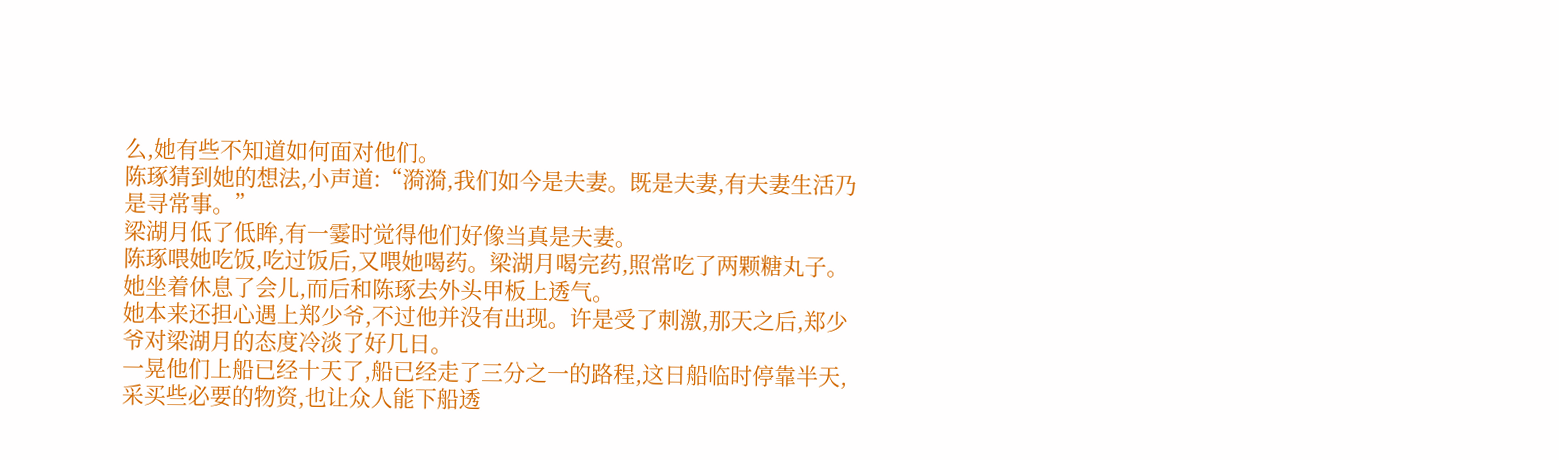么,她有些不知道如何面对他们。
陈琢猜到她的想法,小声道:“漪漪,我们如今是夫妻。既是夫妻,有夫妻生活乃是寻常事。”
梁湖月低了低眸,有一霎时觉得他们好像当真是夫妻。
陈琢喂她吃饭,吃过饭后,又喂她喝药。梁湖月喝完药,照常吃了两颗糖丸子。
她坐着休息了会儿,而后和陈琢去外头甲板上透气。
她本来还担心遇上郑少爷,不过他并没有出现。许是受了刺激,那天之后,郑少爷对梁湖月的态度冷淡了好几日。
一晃他们上船已经十天了,船已经走了三分之一的路程,这日船临时停靠半天,采买些必要的物资,也让众人能下船透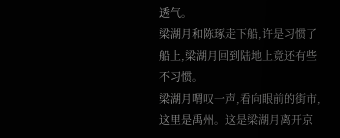透气。
梁湖月和陈琢走下船,许是习惯了船上,梁湖月回到陆地上竟还有些不习惯。
梁湖月喟叹一声,看向眼前的街市,这里是禹州。这是梁湖月离开京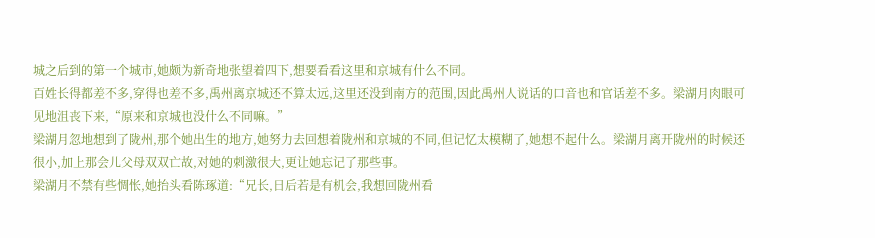城之后到的第一个城市,她颇为新奇地张望着四下,想要看看这里和京城有什么不同。
百姓长得都差不多,穿得也差不多,禹州离京城还不算太远,这里还没到南方的范围,因此禹州人说话的口音也和官话差不多。梁湖月肉眼可见地沮丧下来,“原来和京城也没什么不同嘛。”
梁湖月忽地想到了陇州,那个她出生的地方,她努力去回想着陇州和京城的不同,但记忆太模糊了,她想不起什么。梁湖月离开陇州的时候还很小,加上那会儿父母双双亡故,对她的刺激很大,更让她忘记了那些事。
梁湖月不禁有些惆怅,她抬头看陈琢道:“兄长,日后若是有机会,我想回陇州看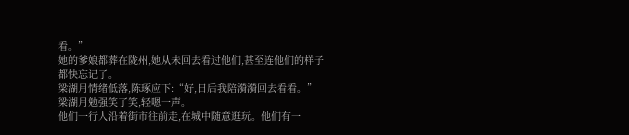看。”
她的爹娘都葬在陇州,她从未回去看过他们,甚至连他们的样子都快忘记了。
梁湖月情绪低落,陈琢应下:“好,日后我陪漪漪回去看看。”
梁湖月勉强笑了笑,轻嗯一声。
他们一行人沿着街市往前走,在城中随意逛玩。他们有一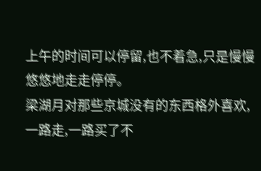上午的时间可以停留,也不着急,只是慢慢悠悠地走走停停。
梁湖月对那些京城没有的东西格外喜欢,一路走,一路买了不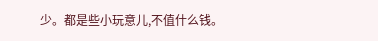少。都是些小玩意儿,不值什么钱。